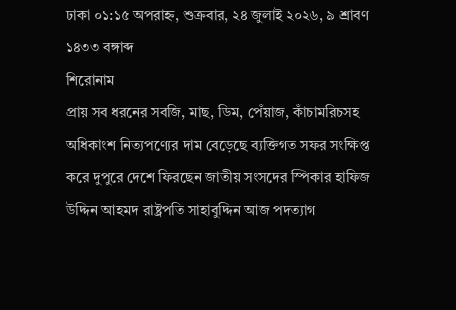ঢাকা ০১:১৫ অপরাহ্ন, শুক্রবার, ২৪ জুলাই ২০২৬, ৯ শ্রাবণ ১৪৩৩ বঙ্গাব্দ
শিরোনাম
প্রায় সব ধরনের সবজি, মাছ, ডিম, পেঁয়াজ, কাঁচামরিচসহ অধিকাংশ নিত্যপণ্যের দাম বেড়েছে ব্যক্তিগত সফর সংক্ষিপ্ত করে দুপুরে দেশে ফিরছেন জাতীয় সংসদের স্পিকার হাফিজ উদ্দিন আহমদ রাষ্ট্রপতি সাহাবুদ্দিন আজ পদত্যাগ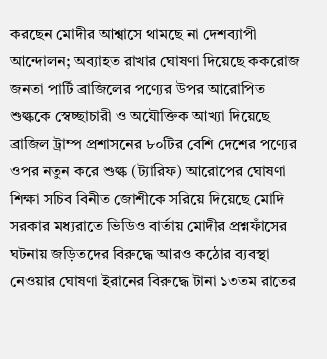করছেন মোদীর আশ্বাসে থামছে না দেশব্যাপী আন্দোলন; অব্যাহত রাখার ঘোষণা দিয়েছে ককরোজ জনতা পার্টি ব্রাজিলের পণ্যের উপর আরোপিত শুল্ককে স্বেচ্ছাচারী ও অযৌক্তিক আখ্যা দিয়েছে ব্রাজিল ট্রাম্প প্রশাসনের ৮০টির বেশি দেশের পণ্যের ওপর নতুন করে শুল্ক (ট্যারিফ) আরোপের ঘোষণা শিক্ষা সচিব বিনীত জোশীকে সরিয়ে দিয়েছে মোদি সরকার মধ্যরাতে ভিডিও বার্তায় মোদীর প্রশ্নফাঁসের ঘটনায় জড়িতদের বিরুদ্ধে আরও কঠোর ব্যবস্থা নেওয়ার ঘোষণা ইরানের বিরুদ্ধে টানা ১৩তম রাতের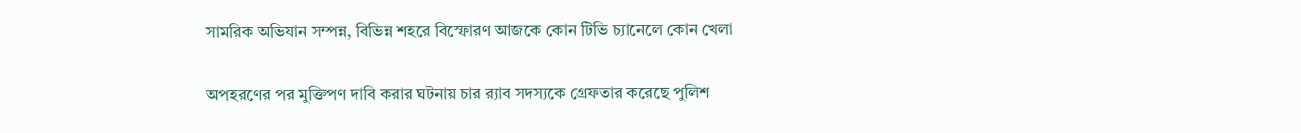সামরিক অভিযান সম্পন্ন, বিভিন্ন শহরে বিস্ফোরণ আজকে কোন টিভি চ্যানেলে কোন খেলা

অপহরণের পর মুক্তিপণ দাবি করার ঘটনায় চার র‍্যাব সদস্যকে গ্রেফতার করেছে পুলিশ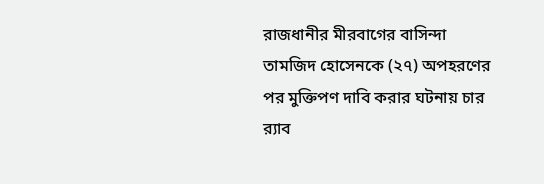রাজধানীর মীরবাগের বাসিন্দা তামজিদ হোসেনকে (২৭) অপহরণের পর মুক্তিপণ দাবি করার ঘটনায় চার র‍্যাব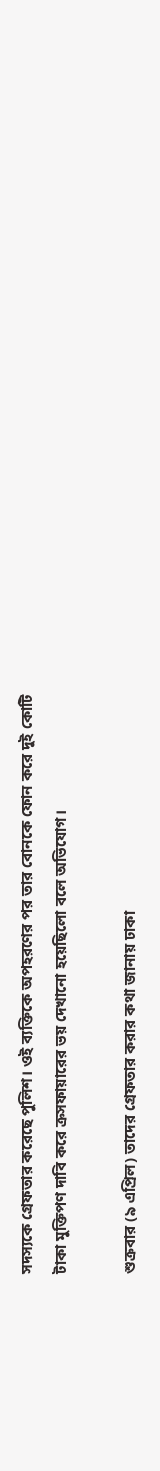সদস্যকে গ্রেফতার করেছে পুলিশ। ওই ব্যক্তিকে অপহরণের পর তার বোনকে ফোন করে দুই কোটি টাকা মুক্তিপণ দাবি করে ক্রসফায়ারের ভয় দেখানো হয়েছিলো বলে অভিযোগ।

শুক্রবার (৯ এপ্রিল) তাদের গ্রেফতার করার কথা জানায় ঢাকা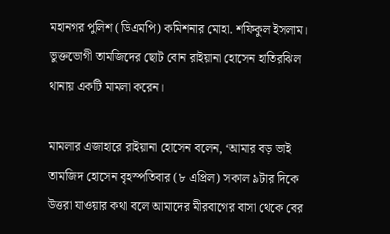মহানগর পুলিশ (ডিএমপি) কমিশনার মোহা. শফিকুল ইসলাম। ভুক্তভোগী তামজিদের ছোট বোন রাইয়ানা হোসেন হাতিরঝিল থানায় একটি মামলা করেন।

মামলার এজাহারে রাইয়ানা হোসেন বলেন, ‘আমার বড় ভাই তামজিদ হোসেন বৃহস্পতিবার (৮ এপ্রিল) সকাল ৯টার দিকে উত্তরা যাওয়ার কথা বলে আমাদের মীরবাগের বাসা থেকে বের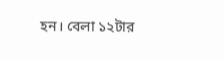হন। বেলা ১২টার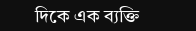দিকে এক ব্যক্তি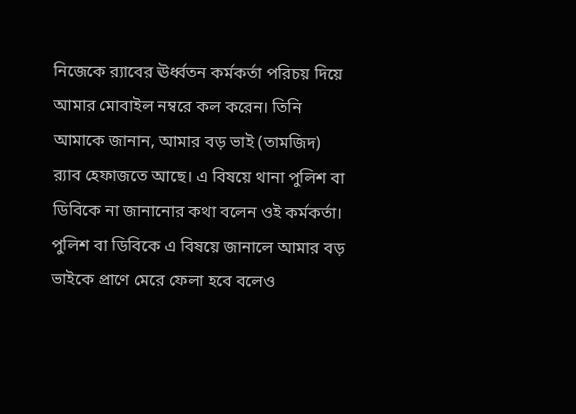নিজেকে র‍্যাবের ঊর্ধ্বতন কর্মকর্তা পরিচয় দিয়ে আমার মোবাইল নম্বরে কল করেন। তিনি আমাকে জানান, আমার বড় ভাই (তামজিদ) র‍্যাব হেফাজতে আছে। এ বিষয়ে থানা পুলিশ বা ডিবিকে না জানানোর কথা বলেন ওই কর্মকর্তা। পুলিশ বা ডিবিকে এ বিষয়ে জানালে আমার বড় ভাইকে প্রাণে মেরে ফেলা হবে বলেও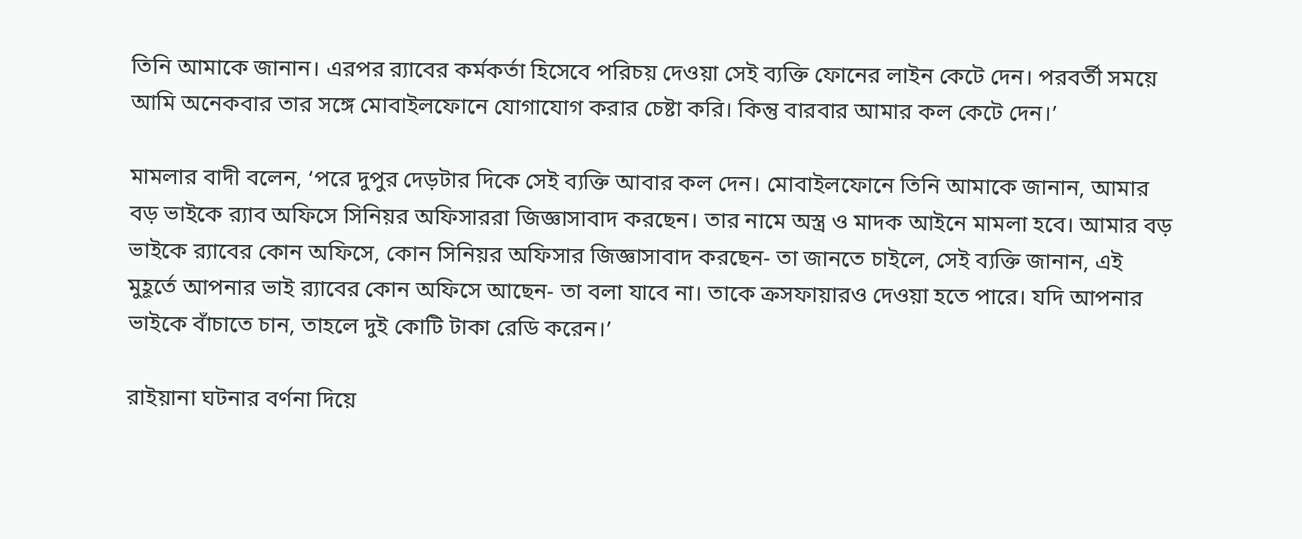তিনি আমাকে জানান। এরপর র‍্যাবের কর্মকর্তা হিসেবে পরিচয় দেওয়া সেই ব্যক্তি ফোনের লাইন কেটে দেন। পরবর্তী সময়ে আমি অনেকবার তার সঙ্গে মোবাইলফোনে যোগাযোগ করার চেষ্টা করি। কিন্তু বারবার আমার কল কেটে দেন।’

মামলার বাদী বলেন, ‘পরে দুপুর দেড়টার দিকে সেই ব্যক্তি আবার কল দেন। মোবাইলফোনে তিনি আমাকে জানান, আমার বড় ভাইকে র‍্যাব অফিসে সিনিয়র অফিসাররা জিজ্ঞাসাবাদ করছেন। তার নামে অস্ত্র ও মাদক আইনে মামলা হবে। আমার বড় ভাইকে র‍্যাবের কোন অফিসে, কোন সিনিয়র অফিসার জিজ্ঞাসাবাদ করছেন- তা জানতে চাইলে, সেই ব্যক্তি জানান, এই মুহূর্তে আপনার ভাই র‍্যাবের কোন অফিসে আছেন- তা বলা যাবে না। তাকে ক্রসফায়ারও দেওয়া হতে পারে। যদি আপনার ভাইকে বাঁচাতে চান, তাহলে দুই কোটি টাকা রেডি করেন।’

রাইয়ানা ঘটনার বর্ণনা দিয়ে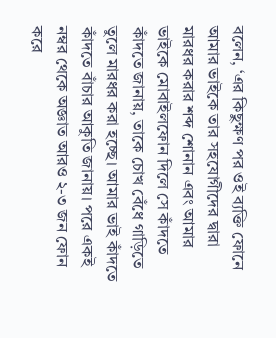বলেন, ‘এর কিছুক্ষণ পর ওই ব্যক্তি ফোনে আমার ভাইকে তার সহযোগীদের দ্বারা মারধর করার শব্দ শোনান এবং আমার ভাইকে মোবাইলফোন দিলে সে কাঁদতে কাঁদতে জানায়, তাকে চোখ বেঁধে গাড়িতে তুলে মারধর করা হচ্ছে। আমার ভাই কাঁদতে কাঁদতে বাঁচার আকুতি জানায়। পরে একই নম্বর থেকে অজ্ঞাত আরও ২-৩ জন ফোন করে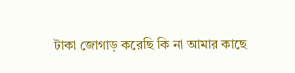টাকা জোগাড় করেছি কি না আমার কাছে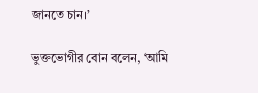জানতে চান।’

ভুক্তভোগীর বোন বলেন, ‘আমি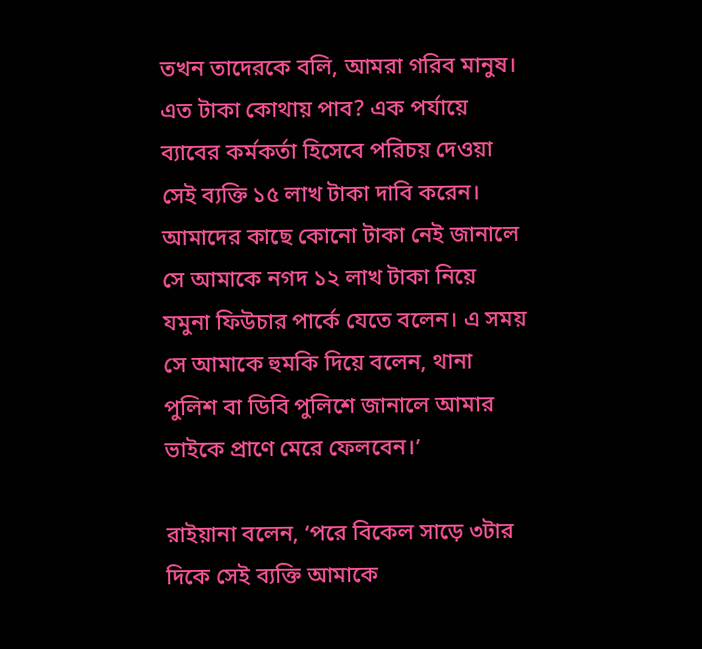তখন তাদেরকে বলি, আমরা গরিব মানুষ। এত টাকা কোথায় পাব? এক পর্যায়ে ব্যাবের কর্মকর্তা হিসেবে পরিচয় দেওয়া সেই ব্যক্তি ১৫ লাখ টাকা দাবি করেন। আমাদের কাছে কোনো টাকা নেই জানালে সে আমাকে নগদ ১২ লাখ টাকা নিয়ে যমুনা ফিউচার পার্কে যেতে বলেন। এ সময় সে আমাকে হুমকি দিয়ে বলেন, থানা পুলিশ বা ডিবি পুলিশে জানালে আমার ভাইকে প্রাণে মেরে ফেলবেন।’

রাইয়ানা বলেন, ‘পরে বিকেল সাড়ে ৩টার দিকে সেই ব্যক্তি আমাকে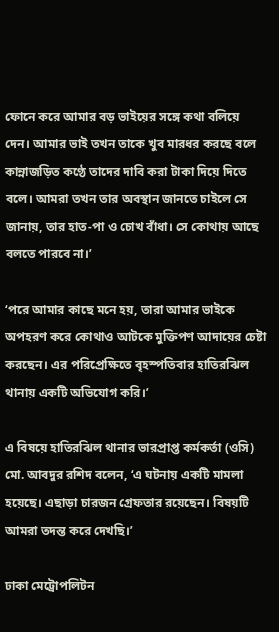ফোনে করে আমার বড় ভাইয়ের সঙ্গে কথা বলিয়ে দেন। আমার ভাই তখন তাকে খুব মারধর করছে বলে কান্নাজড়িত কণ্ঠে তাদের দাবি করা টাকা দিয়ে দিতে বলে। আমরা তখন তার অবস্থান জানতে চাইলে সে জানায়, তার হাত-পা ও চোখ বাঁধা। সে কোথায় আছে বলতে পারবে না।’

‘পরে আমার কাছে মনে হয়, তারা আমার ভাইকে অপহরণ করে কোথাও আটকে মুক্তিপণ আদায়ের চেষ্টা করছেন। এর পরিপ্রেক্ষিতে বৃহস্পতিবার হাতিরঝিল থানায় একটি অভিযোগ করি।’

এ বিষয়ে হাতিরঝিল থানার ভারপ্রাপ্ত কর্মকর্তা (ওসি) মো. আবদুর রশিদ বলেন, ‘এ ঘটনায় একটি মামলা হয়েছে। এছাড়া চারজন গ্রেফতার রয়েছেন। বিষয়টি আমরা তদন্ত করে দেখছি।’

ঢাকা মেট্রোপলিটন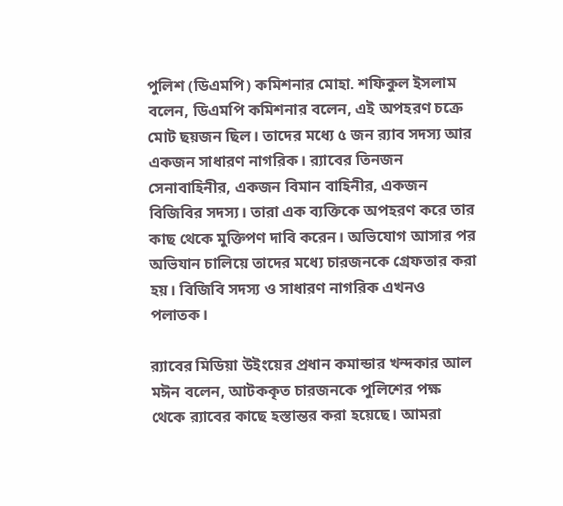পুলিশ (ডিএমপি) কমিশনার মোহা. শফিকুল ইসলাম বলেন, ডিএমপি কমিশনার বলেন, এই অপহরণ চক্রে মোট ছয়জন ছিল। তাদের মধ্যে ৫ জন র‌্যাব সদস্য আর একজন সাধারণ নাগরিক। র‌্যাবের তিনজন সেনাবাহিনীর, একজন বিমান বাহিনীর, একজন বিজিবির সদস্য। তারা এক ব্যক্তিকে অপহরণ করে তার কাছ থেকে মুক্তিপণ দাবি করেন। অভিযোগ আসার পর অভিযান চালিয়ে তাদের মধ্যে চারজনকে গ্রেফতার করা হয়। বিজিবি সদস্য ও সাধারণ নাগরিক এখনও পলাতক।

র‌্যাবের মিডিয়া উইংয়ের প্রধান কমান্ডার খন্দকার আল মঈন বলেন, আটককৃত চারজনকে পুলিশের পক্ষ থেকে র‌্যাবের কাছে হস্তান্তর করা হয়েছে। আমরা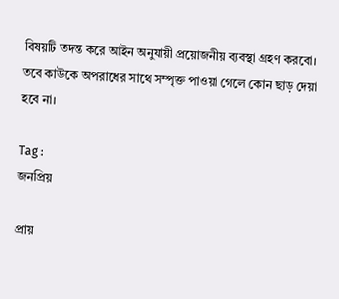বিষয়টি তদন্ত করে আইন অনুযায়ী প্রয়োজনীয় ব্যবস্থা গ্রহণ করবো। তবে কাউকে অপরাধের সাথে সম্পৃক্ত পাওয়া গেলে কোন ছাড় দেয়া হবে না।

Tag :
জনপ্রিয়

প্রায়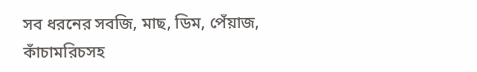সব ধরনের সবজি, মাছ, ডিম, পেঁয়াজ, কাঁচামরিচসহ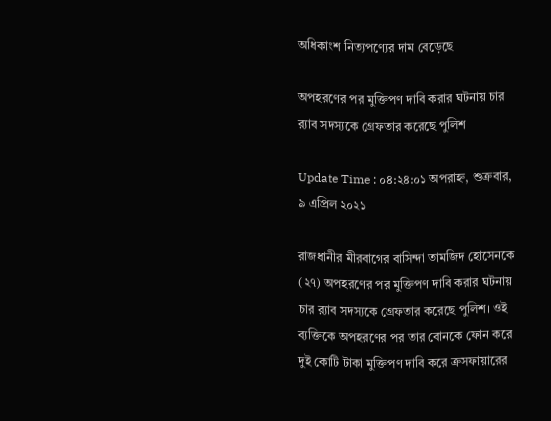অধিকাংশ নিত্যপণ্যের দাম বেড়েছে

অপহরণের পর মুক্তিপণ দাবি করার ঘটনায় চার র‍্যাব সদস্যকে গ্রেফতার করেছে পুলিশ

Update Time : ০৪:২৪:০১ অপরাহ্ন, শুক্রবার, ৯ এপ্রিল ২০২১

রাজধানীর মীরবাগের বাসিন্দা তামজিদ হোসেনকে (২৭) অপহরণের পর মুক্তিপণ দাবি করার ঘটনায় চার র‍্যাব সদস্যকে গ্রেফতার করেছে পুলিশ। ওই ব্যক্তিকে অপহরণের পর তার বোনকে ফোন করে দুই কোটি টাকা মুক্তিপণ দাবি করে ক্রসফায়ারের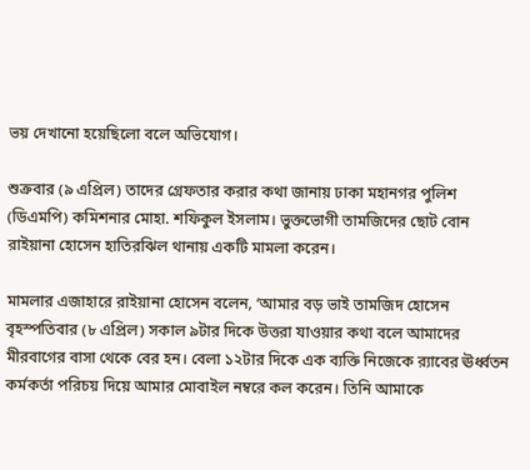ভয় দেখানো হয়েছিলো বলে অভিযোগ।

শুক্রবার (৯ এপ্রিল) তাদের গ্রেফতার করার কথা জানায় ঢাকা মহানগর পুলিশ (ডিএমপি) কমিশনার মোহা. শফিকুল ইসলাম। ভুক্তভোগী তামজিদের ছোট বোন রাইয়ানা হোসেন হাতিরঝিল থানায় একটি মামলা করেন।

মামলার এজাহারে রাইয়ানা হোসেন বলেন, ‘আমার বড় ভাই তামজিদ হোসেন বৃহস্পতিবার (৮ এপ্রিল) সকাল ৯টার দিকে উত্তরা যাওয়ার কথা বলে আমাদের মীরবাগের বাসা থেকে বের হন। বেলা ১২টার দিকে এক ব্যক্তি নিজেকে র‍্যাবের ঊর্ধ্বতন কর্মকর্তা পরিচয় দিয়ে আমার মোবাইল নম্বরে কল করেন। তিনি আমাকে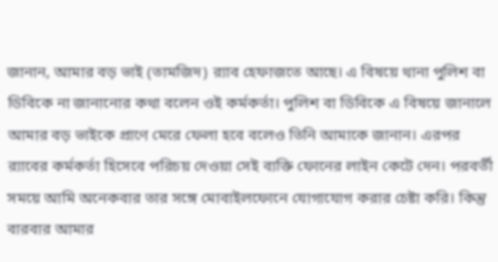জানান, আমার বড় ভাই (তামজিদ) র‍্যাব হেফাজতে আছে। এ বিষয়ে থানা পুলিশ বা ডিবিকে না জানানোর কথা বলেন ওই কর্মকর্তা। পুলিশ বা ডিবিকে এ বিষয়ে জানালে আমার বড় ভাইকে প্রাণে মেরে ফেলা হবে বলেও তিনি আমাকে জানান। এরপর র‍্যাবের কর্মকর্তা হিসেবে পরিচয় দেওয়া সেই ব্যক্তি ফোনের লাইন কেটে দেন। পরবর্তী সময়ে আমি অনেকবার তার সঙ্গে মোবাইলফোনে যোগাযোগ করার চেষ্টা করি। কিন্তু বারবার আমার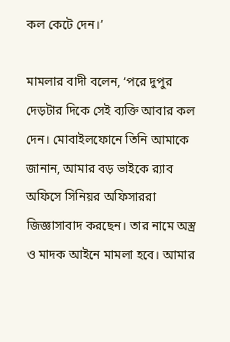কল কেটে দেন।’

মামলার বাদী বলেন, ‘পরে দুপুর দেড়টার দিকে সেই ব্যক্তি আবার কল দেন। মোবাইলফোনে তিনি আমাকে জানান, আমার বড় ভাইকে র‍্যাব অফিসে সিনিয়র অফিসাররা জিজ্ঞাসাবাদ করছেন। তার নামে অস্ত্র ও মাদক আইনে মামলা হবে। আমার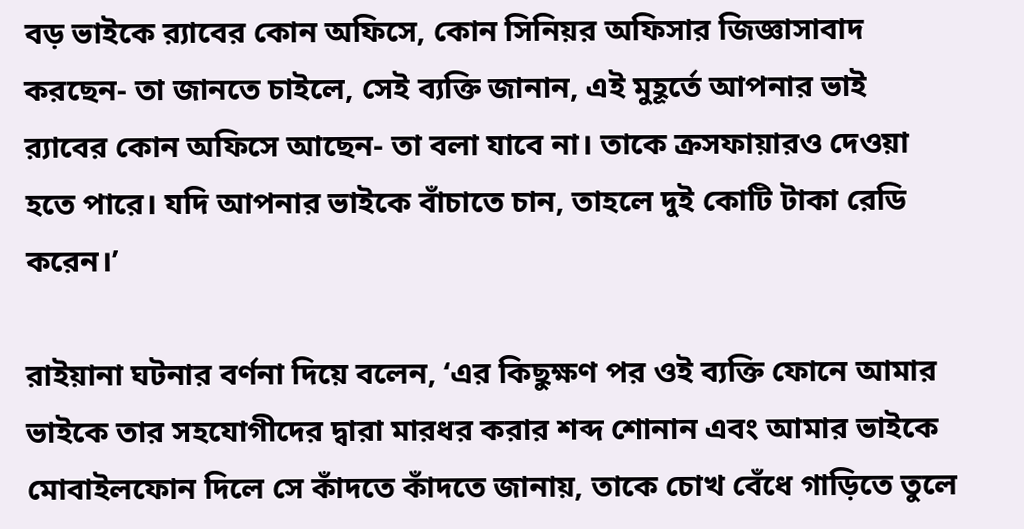বড় ভাইকে র‍্যাবের কোন অফিসে, কোন সিনিয়র অফিসার জিজ্ঞাসাবাদ করছেন- তা জানতে চাইলে, সেই ব্যক্তি জানান, এই মুহূর্তে আপনার ভাই র‍্যাবের কোন অফিসে আছেন- তা বলা যাবে না। তাকে ক্রসফায়ারও দেওয়া হতে পারে। যদি আপনার ভাইকে বাঁচাতে চান, তাহলে দুই কোটি টাকা রেডি করেন।’

রাইয়ানা ঘটনার বর্ণনা দিয়ে বলেন, ‘এর কিছুক্ষণ পর ওই ব্যক্তি ফোনে আমার ভাইকে তার সহযোগীদের দ্বারা মারধর করার শব্দ শোনান এবং আমার ভাইকে মোবাইলফোন দিলে সে কাঁদতে কাঁদতে জানায়, তাকে চোখ বেঁধে গাড়িতে তুলে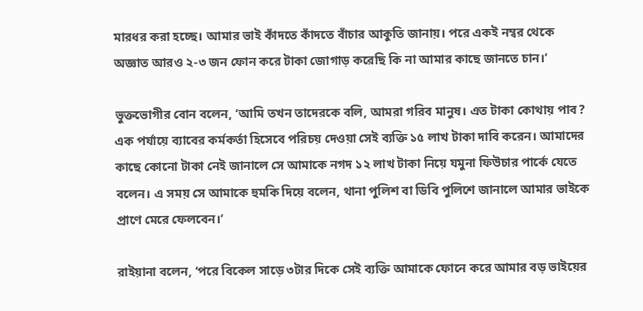মারধর করা হচ্ছে। আমার ভাই কাঁদতে কাঁদতে বাঁচার আকুতি জানায়। পরে একই নম্বর থেকে অজ্ঞাত আরও ২-৩ জন ফোন করে টাকা জোগাড় করেছি কি না আমার কাছে জানতে চান।’

ভুক্তভোগীর বোন বলেন, ‘আমি তখন তাদেরকে বলি, আমরা গরিব মানুষ। এত টাকা কোথায় পাব? এক পর্যায়ে ব্যাবের কর্মকর্তা হিসেবে পরিচয় দেওয়া সেই ব্যক্তি ১৫ লাখ টাকা দাবি করেন। আমাদের কাছে কোনো টাকা নেই জানালে সে আমাকে নগদ ১২ লাখ টাকা নিয়ে যমুনা ফিউচার পার্কে যেতে বলেন। এ সময় সে আমাকে হুমকি দিয়ে বলেন, থানা পুলিশ বা ডিবি পুলিশে জানালে আমার ভাইকে প্রাণে মেরে ফেলবেন।’

রাইয়ানা বলেন, ‘পরে বিকেল সাড়ে ৩টার দিকে সেই ব্যক্তি আমাকে ফোনে করে আমার বড় ভাইয়ের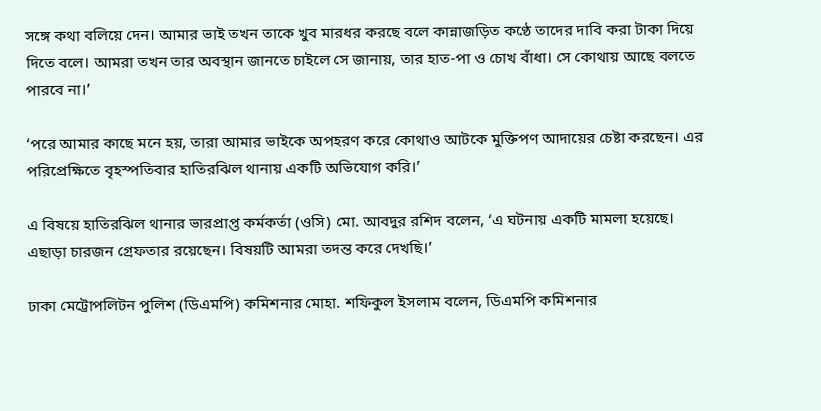সঙ্গে কথা বলিয়ে দেন। আমার ভাই তখন তাকে খুব মারধর করছে বলে কান্নাজড়িত কণ্ঠে তাদের দাবি করা টাকা দিয়ে দিতে বলে। আমরা তখন তার অবস্থান জানতে চাইলে সে জানায়, তার হাত-পা ও চোখ বাঁধা। সে কোথায় আছে বলতে পারবে না।’

‘পরে আমার কাছে মনে হয়, তারা আমার ভাইকে অপহরণ করে কোথাও আটকে মুক্তিপণ আদায়ের চেষ্টা করছেন। এর পরিপ্রেক্ষিতে বৃহস্পতিবার হাতিরঝিল থানায় একটি অভিযোগ করি।’

এ বিষয়ে হাতিরঝিল থানার ভারপ্রাপ্ত কর্মকর্তা (ওসি) মো. আবদুর রশিদ বলেন, ‘এ ঘটনায় একটি মামলা হয়েছে। এছাড়া চারজন গ্রেফতার রয়েছেন। বিষয়টি আমরা তদন্ত করে দেখছি।’

ঢাকা মেট্রোপলিটন পুলিশ (ডিএমপি) কমিশনার মোহা. শফিকুল ইসলাম বলেন, ডিএমপি কমিশনার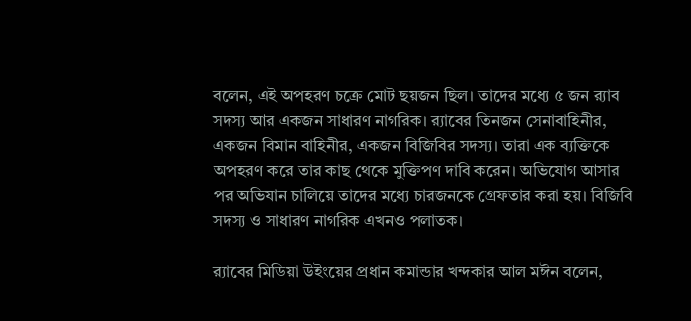বলেন, এই অপহরণ চক্রে মোট ছয়জন ছিল। তাদের মধ্যে ৫ জন র‌্যাব সদস্য আর একজন সাধারণ নাগরিক। র‌্যাবের তিনজন সেনাবাহিনীর, একজন বিমান বাহিনীর, একজন বিজিবির সদস্য। তারা এক ব্যক্তিকে অপহরণ করে তার কাছ থেকে মুক্তিপণ দাবি করেন। অভিযোগ আসার পর অভিযান চালিয়ে তাদের মধ্যে চারজনকে গ্রেফতার করা হয়। বিজিবি সদস্য ও সাধারণ নাগরিক এখনও পলাতক।

র‌্যাবের মিডিয়া উইংয়ের প্রধান কমান্ডার খন্দকার আল মঈন বলেন,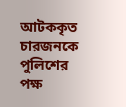আটককৃত চারজনকে পুলিশের পক্ষ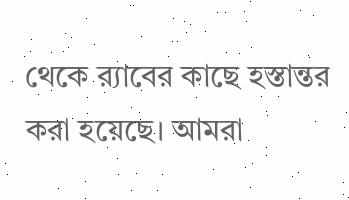থেকে র‌্যাবের কাছে হস্তান্তর করা হয়েছে। আমরা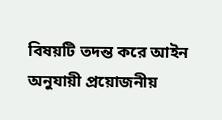বিষয়টি তদন্ত করে আইন অনুযায়ী প্রয়োজনীয়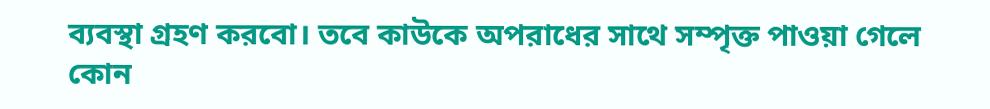ব্যবস্থা গ্রহণ করবো। তবে কাউকে অপরাধের সাথে সম্পৃক্ত পাওয়া গেলে কোন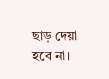ছাড় দেয়া হবে না।